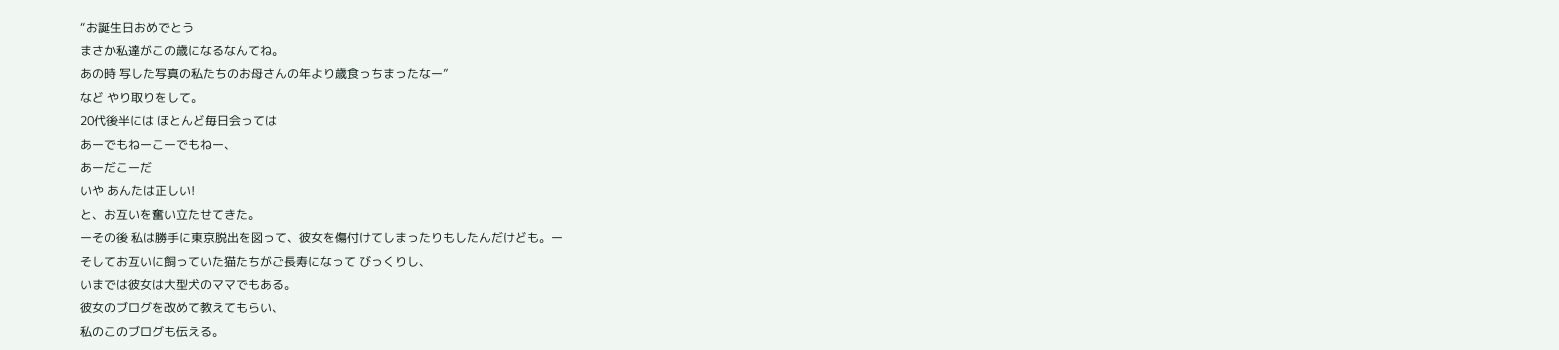“お誕生日おめでとう
まさか私達がこの歳になるなんてね。
あの時 写した写真の私たちのお母さんの年より歳食っちまったなー”
など やり取りをして。
20代後半には ほとんど毎日会っては
あーでもねーこーでもねー、
あーだこーだ
いや あんたは正しい!
と、お互いを奮い立たせてきた。
ーその後 私は勝手に東京脱出を図って、彼女を傷付けてしまったりもしたんだけども。ー
そしてお互いに飼っていた猫たちがご長寿になって びっくりし、
いまでは彼女は大型犬のママでもある。
彼女のブログを改めて教えてもらい、
私のこのブログも伝える。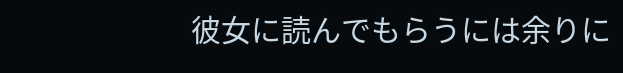彼女に読んでもらうには余りに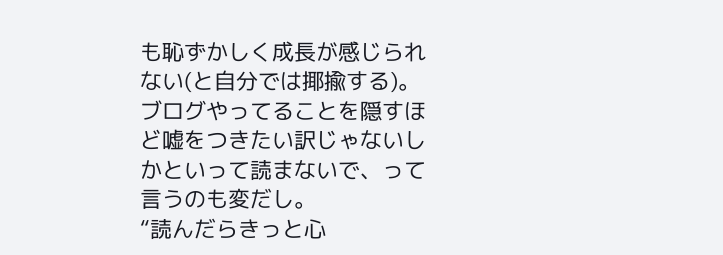も恥ずかしく成長が感じられない(と自分では揶揄する)。
ブログやってることを隠すほど嘘をつきたい訳じゃないし
かといって読まないで、って言うのも変だし。
“読んだらきっと心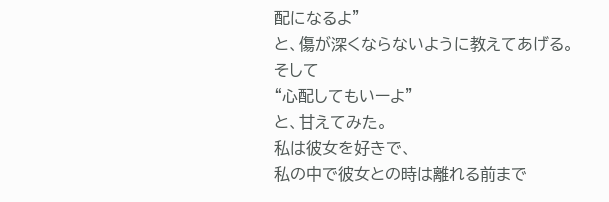配になるよ”
と、傷が深くならないように教えてあげる。
そして
“心配してもいーよ”
と、甘えてみた。
私は彼女を好きで、
私の中で彼女との時は離れる前まで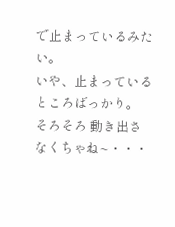で止まっているみたい。
いや、止まっているところばっかり。
そろそろ 動き出さなくちゃね~・・・